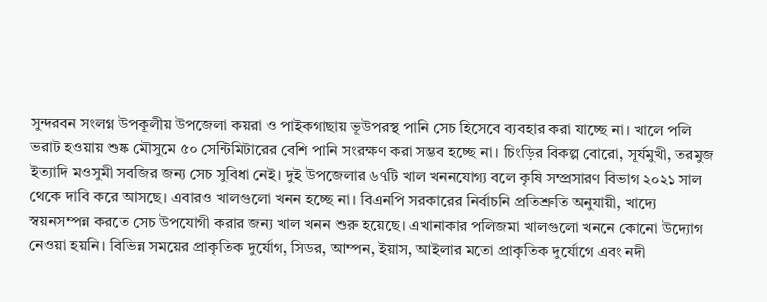সুন্দরবন সংলগ্ন উপকূলীয় উপজেলা কয়রা ও পাইকগাছায় ভূউপরস্থ পানি সেচ হিসেবে ব্যবহার করা যাচ্ছে না। খালে পলি ভরাট হওয়ায় শুষ্ক মৌসুমে ৫০ সেন্টিমিটারের বেশি পানি সংরক্ষণ করা সম্ভব হচ্ছে না। চিংড়ির বিকল্প বোরো, সূর্যমুখী, তরমুজ ইত্যাদি মওসুমী সবজির জন্য সেচ সুবিধা নেই। দুই উপজেলার ৬৭টি খাল খননযোগ্য বলে কৃষি সম্প্রসারণ বিভাগ ২০২১ সাল থেকে দাবি করে আসছে। এবারও খালগুলো খনন হচ্ছে না। বিএনপি সরকারের নির্বাচনি প্রতিশ্রুতি অনুযায়ী, খাদ্যে স্বয়নসম্পন্ন করতে সেচ উপযোগী করার জন্য খাল খনন শুরু হয়েছে। এখানাকার পলিজমা খালগুলো খননে কোনো উদ্যোগ নেওয়া হয়নি। বিভিন্ন সময়ের প্রাকৃতিক দুর্যোগ, সিডর, আম্পন, ইয়াস, আইলার মতো প্রাকৃতিক দুর্যোগে এবং নদী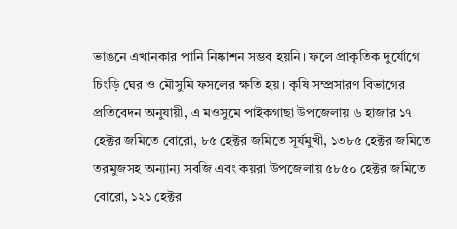ভাঙনে এখানকার পানি নিষ্কাশন সম্ভব হয়নি। ফলে প্রাকৃতিক দুর্যোগে চিংড়ি ঘের ও মৌসুমি ফসলের ক্ষতি হয়। কৃষি সম্প্রসারণ বিভাগের প্রতিবেদন অনুযায়ী, এ মওসুমে পাইকগাছা উপজেলায় ৬ হাজার ১৭ হেক্টর জমিতে বোরো, ৮৫ হেক্টর জমিতে সূর্যমুখী, ১৩৮৫ হেক্টর জমিতে তরমুজসহ অন্যান্য সবজি এবং কয়রা উপজেলায় ৫৮৫০ হেক্টর জমিতে বোরো, ১২১ হেক্টর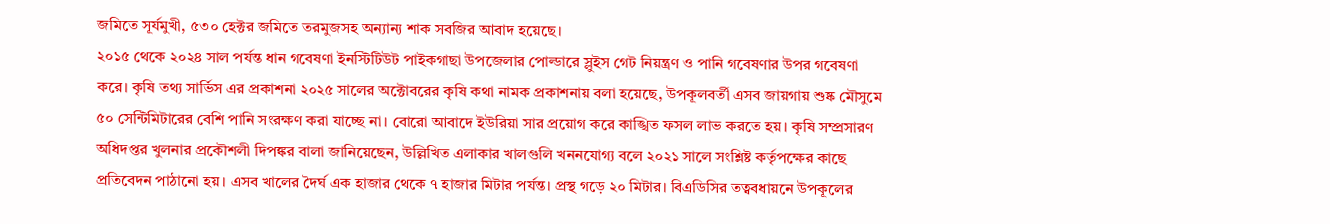জমিতে সূর্যমুখী, ৫৩০ হেক্টর জমিতে তরমুজসহ অন্যান্য শাক সবজির আবাদ হয়েছে।
২০১৫ থেকে ২০২৪ সাল পর্যন্ত ধান গবেষণা ইনস্টিটিউট পাইকগাছা উপজেলার পোল্ডারে স্লুইস গেট নিয়ন্ত্রণ ও পানি গবেষণার উপর গবেষণা করে। কৃষি তথ্য সার্ভিস এর প্রকাশনা ২০২৫ সালের অক্টোবরের কৃষি কথা নামক প্রকাশনায় বলা হয়েছে, উপকূলবর্তী এসব জায়গায় শুষ্ক মৌসুমে ৫০ সেন্টিমিটারের বেশি পানি সংরক্ষণ করা যাচ্ছে না। বোরো আবাদে ইউরিয়া সার প্রয়োগ করে কাঙ্খিত ফসল লাভ করতে হয়। কৃষি সম্প্রসারণ অধিদপ্তর খুলনার প্রকৌশলী দিপঙ্কর বালা জানিয়েছেন, উল্লিখিত এলাকার খালগুলি খননযোগ্য বলে ২০২১ সালে সংশ্লিষ্ট কর্তৃপক্ষের কাছে প্রতিবেদন পাঠানো হয়। এসব খালের দৈর্ঘ এক হাজার থেকে ৭ হাজার মিটার পর্যন্ত। প্রস্থ গড়ে ২০ মিটার। বিএডিসির তত্ববধায়নে উপকূলের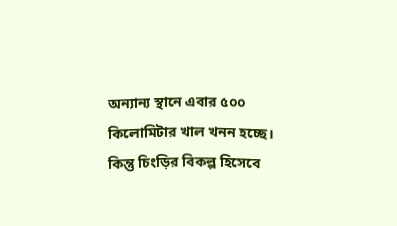অন্যান্য স্থানে এবার ৫০০ কিলোমিটার খাল খনন হচ্ছে। কিন্তু চিংড়ির বিকল্প হিসেবে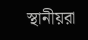স্থানীয়রা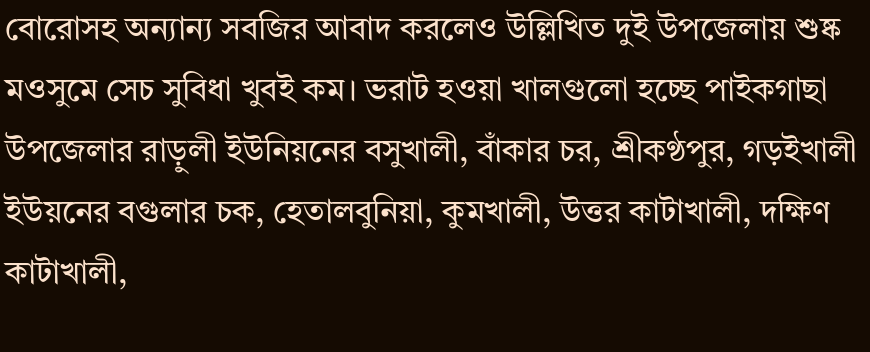বোরোসহ অন্যান্য সবজির আবাদ করলেও উল্লিখিত দুই উপজেলায় শুষ্ক মওসুমে সেচ সুবিধা খুবই কম। ভরাট হওয়া খালগুলো হচ্ছে পাইকগাছা উপজেলার রাড়ুলী ইউনিয়নের বসুখালী, বাঁকার চর, শ্রীকণ্ঠপুর, গড়ইখালী ইউয়নের বগুলার চক, হেতালবুনিয়া, কুমখালী, উত্তর কাটাখালী, দক্ষিণ কাটাখালী,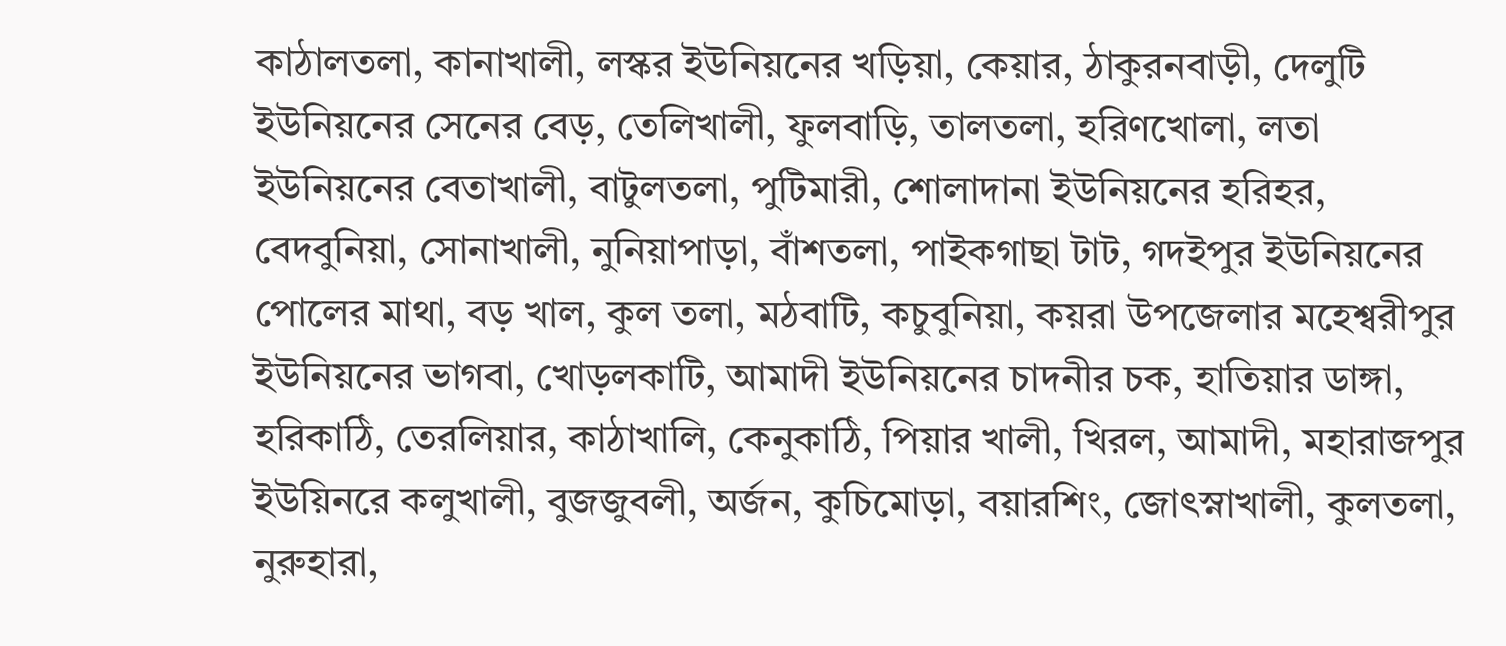কাঠালতলা, কানাখালী, লস্কর ইউনিয়নের খড়িয়া, কেয়ার, ঠাকুরনবাড়ী, দেলুটি ইউনিয়নের সেনের বেড়, তেলিখালী, ফুলবাড়ি, তালতলা, হরিণখোলা, লতা ইউনিয়নের বেতাখালী, বাটুলতলা, পুটিমারী, শোলাদানা ইউনিয়নের হরিহর, বেদবুনিয়া, সোনাখালী, নুনিয়াপাড়া, বাঁশতলা, পাইকগাছা টাট, গদইপুর ইউনিয়নের পোলের মাথা, বড় খাল, কুল তলা, মঠবাটি, কচুবুনিয়া, কয়রা উপজেলার মহেশ্বরীপুর ইউনিয়নের ভাগবা, খোড়লকাটি, আমাদী ইউনিয়নের চাদনীর চক, হাতিয়ার ডাঙ্গা, হরিকাঠি, তেরলিয়ার, কাঠাখালি, কেনুকাঠি, পিয়ার খালী, খিরল, আমাদী, মহারাজপুর ইউয়িনরে কলুখালী, বুজজুবলী, অর্জন, কুচিমোড়া, বয়ারশিং, জোৎস্নাখালী, কুলতলা, নুরুহারা,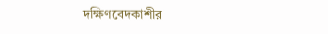দক্ষিণবেদকাশীর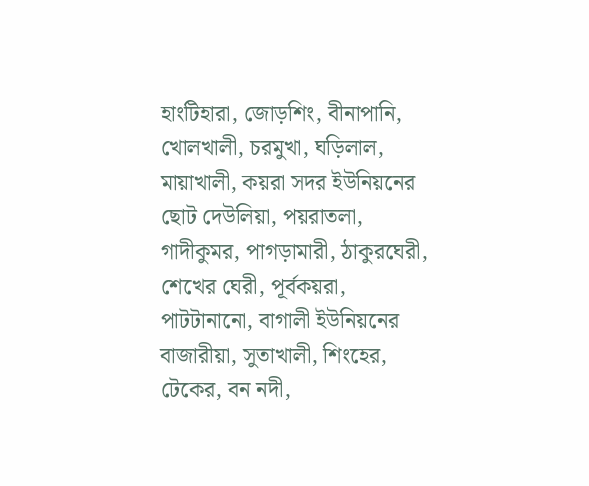হাংটিহারা, জোড়শিং, বীনাপানি, খোলখালী, চরমুখা, ঘড়িলাল, মায়াখালী, কয়রা সদর ইউনিয়নের ছোট দেউলিয়া, পয়রাতলা, গাদীকুমর, পাগড়ামারী, ঠাকুরঘেরী, শেখের ঘেরী, পূর্বকয়রা, পাটটানানো, বাগালী ইউনিয়নের বাজারীয়া, সুতাখালী, শিংহের, টেকের, বন নদী,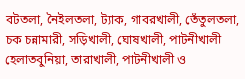বটতলা, নৈইলতলা, ট্যাক, গাবরখালী, তেঁতুলতলা, চক চন্নামারী, সড়িখালী, ঘোষখালী, পাটনীখালী হেলাতবুনিয়া, তারাখালী, পাটনীখালী ও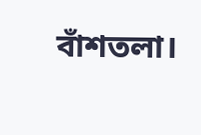বাঁশতলা।